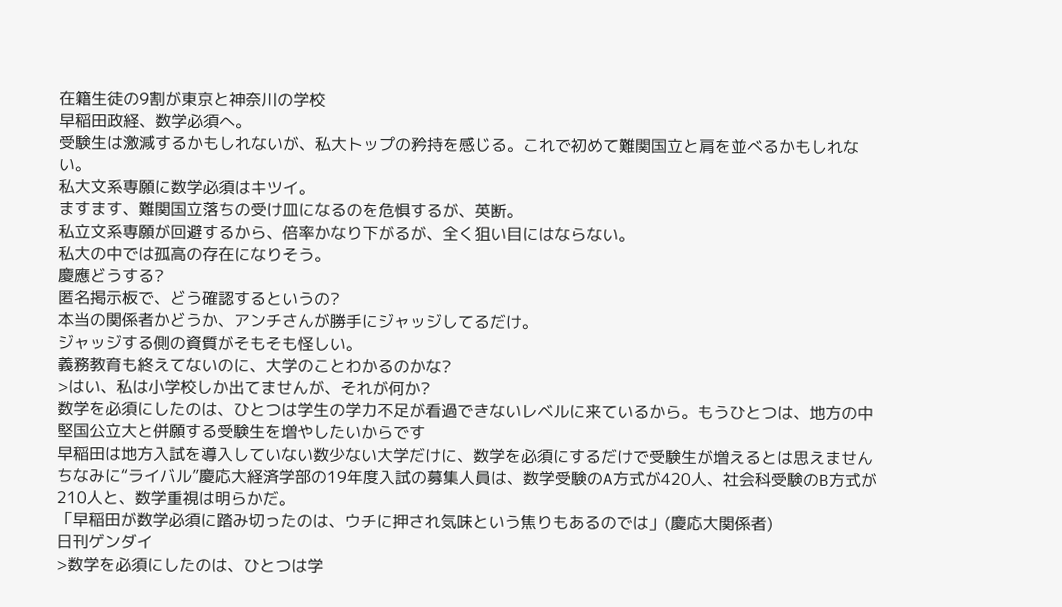在籍生徒の9割が東京と神奈川の学校
早稲田政経、数学必須へ。
受験生は激減するかもしれないが、私大トップの矜持を感じる。これで初めて難関国立と肩を並べるかもしれない。
私大文系専願に数学必須はキツイ。
ますます、難関国立落ちの受け皿になるのを危惧するが、英断。
私立文系専願が回避するから、倍率かなり下がるが、全く狙い目にはならない。
私大の中では孤高の存在になりそう。
慶應どうする?
匿名掲示板で、どう確認するというの?
本当の関係者かどうか、アンチさんが勝手にジャッジしてるだけ。
ジャッジする側の資質がそもそも怪しい。
義務教育も終えてないのに、大学のことわかるのかな?
>はい、私は小学校しか出てませんが、それが何か?
数学を必須にしたのは、ひとつは学生の学力不足が看過できないレベルに来ているから。もうひとつは、地方の中堅国公立大と併願する受験生を増やしたいからです
早稲田は地方入試を導入していない数少ない大学だけに、数学を必須にするだけで受験生が増えるとは思えません
ちなみに“ライバル”慶応大経済学部の19年度入試の募集人員は、数学受験のA方式が420人、社会科受験のB方式が210人と、数学重視は明らかだ。
「早稲田が数学必須に踏み切ったのは、ウチに押され気味という焦りもあるのでは」(慶応大関係者)
日刊ゲンダイ
>数学を必須にしたのは、ひとつは学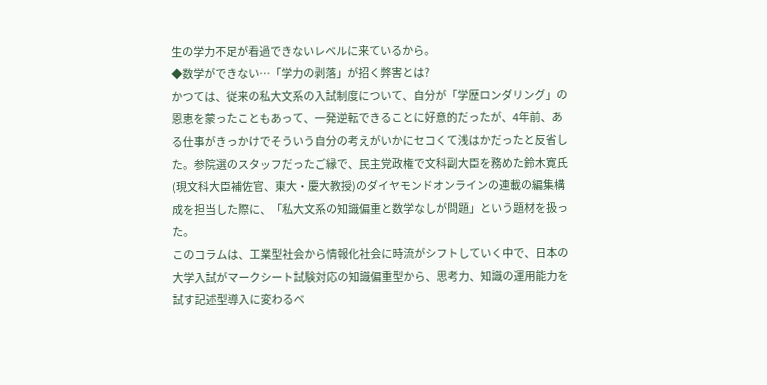生の学力不足が看過できないレベルに来ているから。
◆数学ができない…「学力の剥落」が招く弊害とは?
かつては、従来の私大文系の入試制度について、自分が「学歴ロンダリング」の恩恵を蒙ったこともあって、一発逆転できることに好意的だったが、4年前、ある仕事がきっかけでそういう自分の考えがいかにセコくて浅はかだったと反省した。参院選のスタッフだったご縁で、民主党政権で文科副大臣を務めた鈴木寛氏(現文科大臣補佐官、東大・慶大教授)のダイヤモンドオンラインの連載の編集構成を担当した際に、「私大文系の知識偏重と数学なしが問題」という題材を扱った。
このコラムは、工業型社会から情報化社会に時流がシフトしていく中で、日本の大学入試がマークシート試験対応の知識偏重型から、思考力、知識の運用能力を試す記述型導入に変わるべ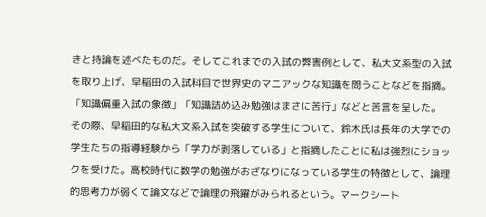きと持論を述べたものだ。そしてこれまでの入試の弊害例として、私大文系型の入試を取り上げ、早稲田の入試科目で世界史のマニアックな知識を問うことなどを指摘。「知識偏重入試の象徴」「知識詰め込み勉強はまさに苦行」などと苦言を呈した。
その際、早稲田的な私大文系入試を突破する学生について、鈴木氏は長年の大学での学生たちの指導経験から「学力が剥落している」と指摘したことに私は強烈にショックを受けた。高校時代に数学の勉強がおざなりになっている学生の特徴として、論理的思考力が弱くて論文などで論理の飛躍がみられるという。マークシート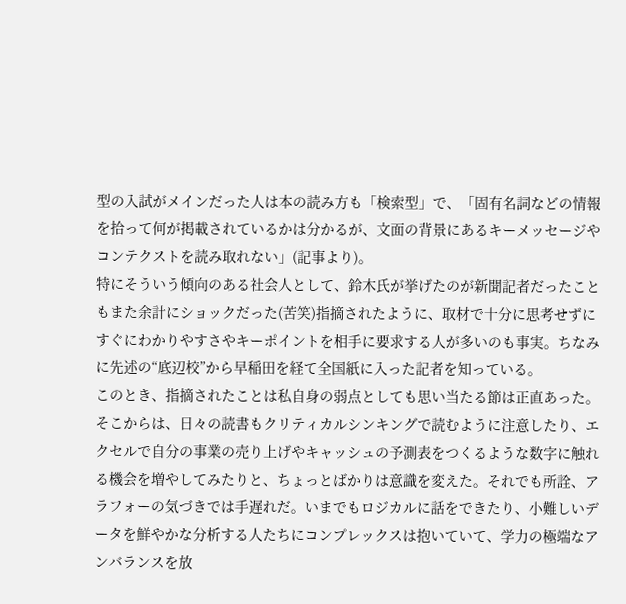型の入試がメインだった人は本の読み方も「検索型」で、「固有名詞などの情報を拾って何が掲載されているかは分かるが、文面の背景にあるキーメッセージやコンテクストを読み取れない」(記事より)。
特にそういう傾向のある社会人として、鈴木氏が挙げたのが新聞記者だったこともまた余計にショックだった(苦笑)指摘されたように、取材で十分に思考せずにすぐにわかりやすさやキーポイントを相手に要求する人が多いのも事実。ちなみに先述の“底辺校”から早稲田を経て全国紙に入った記者を知っている。
このとき、指摘されたことは私自身の弱点としても思い当たる節は正直あった。
そこからは、日々の読書もクリティカルシンキングで読むように注意したり、エクセルで自分の事業の売り上げやキャッシュの予測表をつくるような数字に触れる機会を増やしてみたりと、ちょっとばかりは意識を変えた。それでも所詮、アラフォーの気づきでは手遅れだ。いまでもロジカルに話をできたり、小難しいデータを鮮やかな分析する人たちにコンプレックスは抱いていて、学力の極端なアンバランスを放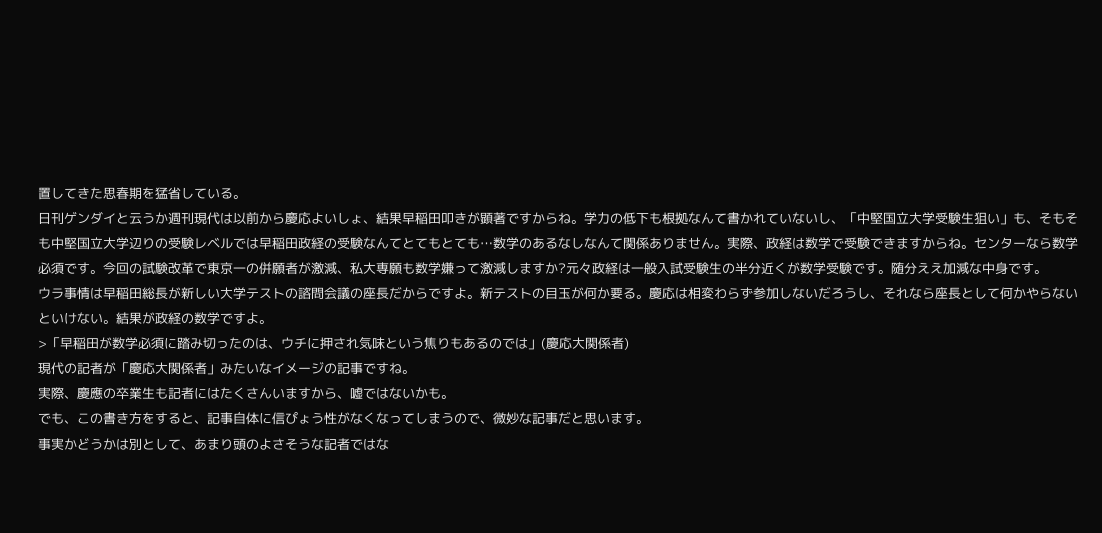置してきた思春期を猛省している。
日刊ゲンダイと云うか週刊現代は以前から慶応よいしょ、結果早稲田叩きが顕著ですからね。学力の低下も根拠なんて書かれていないし、「中堅国立大学受験生狙い」も、そもそも中堅国立大学辺りの受験レベルでは早稲田政経の受験なんてとてもとても…数学のあるなしなんて関係ありません。実際、政経は数学で受験できますからね。センターなら数学必須です。今回の試験改革で東京一の併願者が激減、私大専願も数学嫌って激減しますか?元々政経は一般入試受験生の半分近くが数学受験です。随分ええ加減な中身です。
ウラ事情は早稲田総長が新しい大学テストの諮問会議の座長だからですよ。新テストの目玉が何か要る。慶応は相変わらず参加しないだろうし、それなら座長として何かやらないといけない。結果が政経の数学ですよ。
>「早稲田が数学必須に踏み切ったのは、ウチに押され気味という焦りもあるのでは」(慶応大関係者)
現代の記者が「慶応大関係者」みたいなイメージの記事ですね。
実際、慶應の卒業生も記者にはたくさんいますから、嘘ではないかも。
でも、この書き方をすると、記事自体に信ぴょう性がなくなってしまうので、微妙な記事だと思います。
事実かどうかは別として、あまり頭のよさそうな記者ではな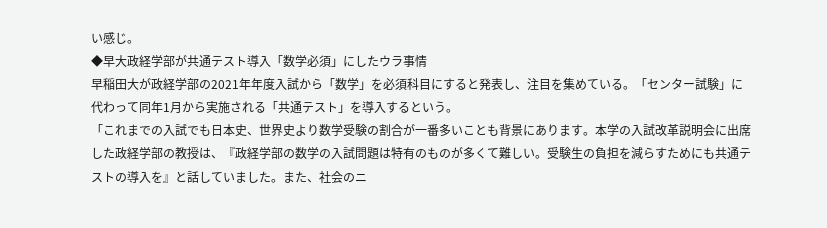い感じ。
◆早大政経学部が共通テスト導入「数学必須」にしたウラ事情
早稲田大が政経学部の2021年年度入試から「数学」を必須科目にすると発表し、注目を集めている。「センター試験」に代わって同年1月から実施される「共通テスト」を導入するという。
「これまでの入試でも日本史、世界史より数学受験の割合が一番多いことも背景にあります。本学の入試改革説明会に出席した政経学部の教授は、『政経学部の数学の入試問題は特有のものが多くて難しい。受験生の負担を減らすためにも共通テストの導入を』と話していました。また、社会のニ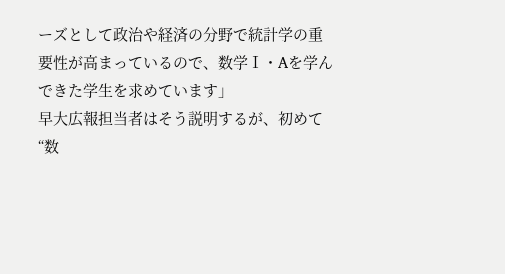ーズとして政治や経済の分野で統計学の重要性が高まっているので、数学Ⅰ・Aを学んできた学生を求めています」
早大広報担当者はそう説明するが、初めて“数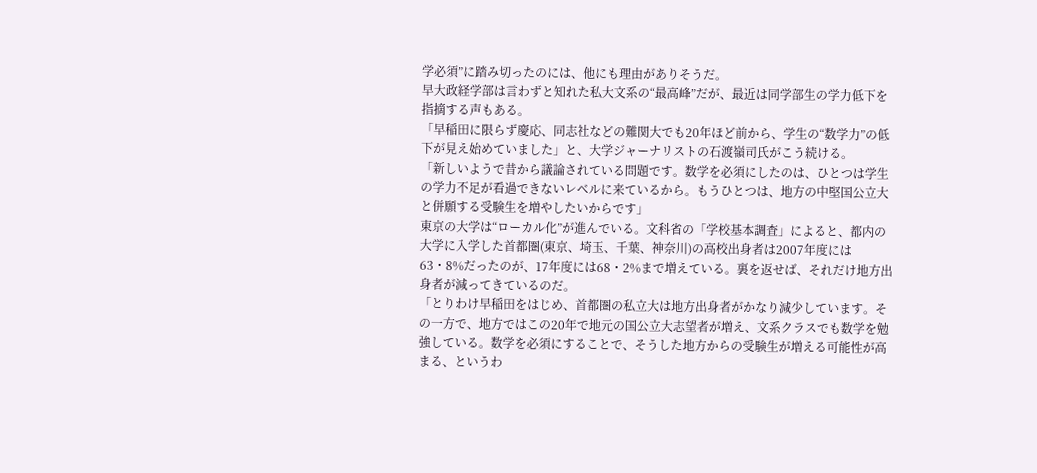学必須”に踏み切ったのには、他にも理由がありそうだ。
早大政経学部は言わずと知れた私大文系の“最高峰”だが、最近は同学部生の学力低下を指摘する声もある。
「早稲田に限らず慶応、同志社などの難関大でも20年ほど前から、学生の“数学力”の低下が見え始めていました」と、大学ジャーナリストの石渡嶺司氏がこう続ける。
「新しいようで昔から議論されている問題です。数学を必須にしたのは、ひとつは学生の学力不足が看過できないレベルに来ているから。もうひとつは、地方の中堅国公立大と併願する受験生を増やしたいからです」
東京の大学は“ローカル化”が進んでいる。文科省の「学校基本調査」によると、都内の大学に入学した首都圏(東京、埼玉、千葉、神奈川)の高校出身者は2007年度には63・8%だったのが、17年度には68・2%まで増えている。裏を返せば、それだけ地方出身者が減ってきているのだ。
「とりわけ早稲田をはじめ、首都圏の私立大は地方出身者がかなり減少しています。その一方で、地方ではこの20年で地元の国公立大志望者が増え、文系クラスでも数学を勉強している。数学を必須にすることで、そうした地方からの受験生が増える可能性が高まる、というわ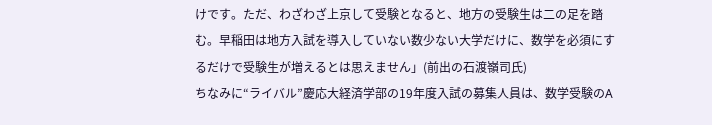けです。ただ、わざわざ上京して受験となると、地方の受験生は二の足を踏む。早稲田は地方入試を導入していない数少ない大学だけに、数学を必須にするだけで受験生が増えるとは思えません」(前出の石渡嶺司氏)
ちなみに“ライバル”慶応大経済学部の19年度入試の募集人員は、数学受験のA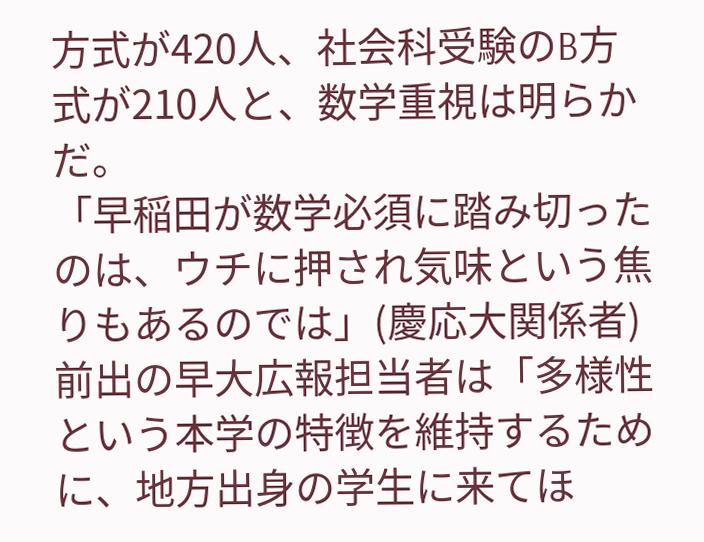方式が420人、社会科受験のB方式が210人と、数学重視は明らかだ。
「早稲田が数学必須に踏み切ったのは、ウチに押され気味という焦りもあるのでは」(慶応大関係者)
前出の早大広報担当者は「多様性という本学の特徴を維持するために、地方出身の学生に来てほ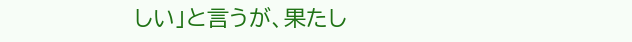しい」と言うが、果たし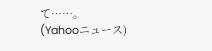て……。
(Yahooニュース)